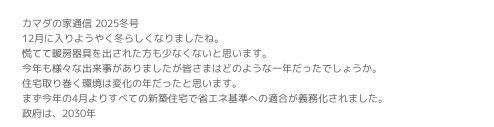カマダの家通信 2025冬号
12月に入りようやく冬らしくなりましたね。
慌てて暖房器具を出された方も少なくないと思います。
今年も様々な出来事がありましたが皆さまはどのような一年だったでしょうか。
住宅取り巻く環境は変化の年だったと思います。
まず今年の4月よりすべての新築住宅で省エネ基準への適合が義務化されました。
政府は、2030年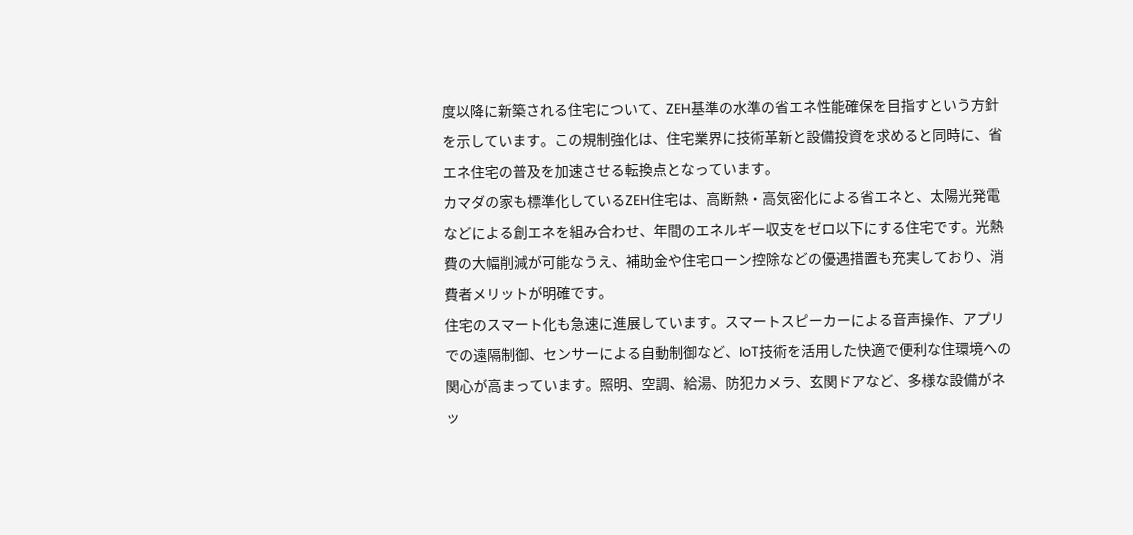度以降に新築される住宅について、ZEH基準の水準の省エネ性能確保を目指すという方針を示しています。この規制強化は、住宅業界に技術革新と設備投資を求めると同時に、省エネ住宅の普及を加速させる転換点となっています。
カマダの家も標準化しているZEH住宅は、高断熱・高気密化による省エネと、太陽光発電などによる創エネを組み合わせ、年間のエネルギー収支をゼロ以下にする住宅です。光熱費の大幅削減が可能なうえ、補助金や住宅ローン控除などの優遇措置も充実しており、消費者メリットが明確です。
住宅のスマート化も急速に進展しています。スマートスピーカーによる音声操作、アプリでの遠隔制御、センサーによる自動制御など、IoT技術を活用した快適で便利な住環境への関心が高まっています。照明、空調、給湯、防犯カメラ、玄関ドアなど、多様な設備がネッ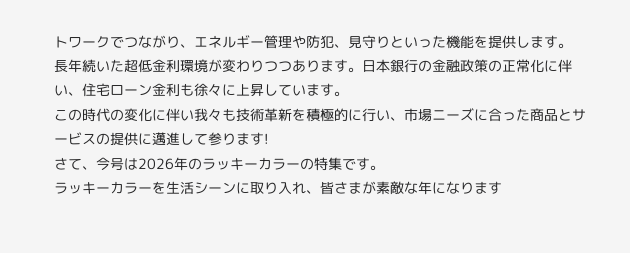トワークでつながり、エネルギー管理や防犯、見守りといった機能を提供します。
長年続いた超低金利環境が変わりつつあります。日本銀行の金融政策の正常化に伴い、住宅ローン金利も徐々に上昇しています。
この時代の変化に伴い我々も技術革新を積極的に行い、市場ニーズに合った商品とサービスの提供に邁進して参ります!
さて、今号は2026年のラッキーカラーの特集です。
ラッキーカラーを生活シーンに取り入れ、皆さまが素敵な年になります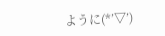ように(*’▽’)